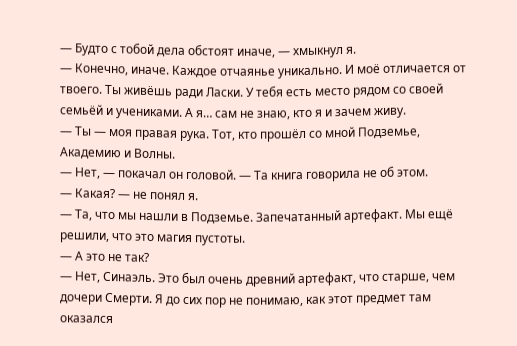— Будто с тобой дела обстоят иначе, — хмыкнул я.
— Конечно, иначе. Каждое отчаянье уникально. И моё отличается от твоего. Ты живёшь ради Ласки. У тебя есть место рядом со своей семьëй и учениками. А я… сам не знаю, кто я и зачем живу.
— Ты — моя правая рука. Тот, кто прошёл со мной Подземье, Академию и Волны.
— Нет, — покачал он головой. — Та книга говорила не об этом.
— Какая? — не понял я.
— Та, что мы нашли в Подземье. Запечатанный артефакт. Мы ещё решили, что это магия пустоты.
— А это не так?
— Нет, Синаэль. Это был очень древний артефакт, что старше, чем дочери Смерти. Я до сих пор не понимаю, как этот предмет там оказался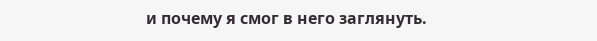и почему я смог в него заглянуть.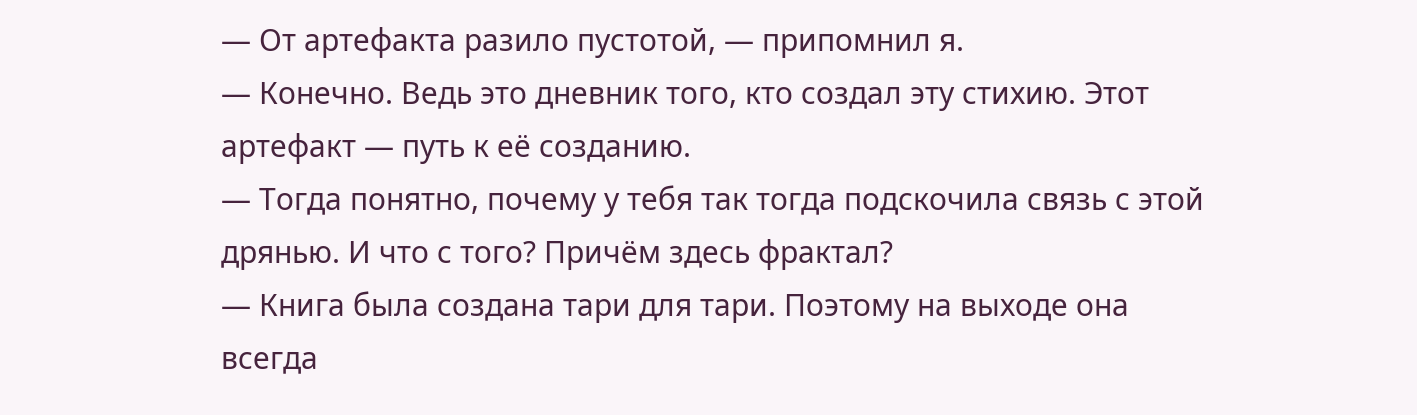— От артефакта разило пустотой, — припомнил я.
— Конечно. Ведь это дневник того, кто создал эту стихию. Этот артефакт — путь к её созданию.
— Тогда понятно, почему у тебя так тогда подскочила связь с этой дрянью. И что с того? Причём здесь фрактал?
— Книга была создана тари для тари. Поэтому на выходе она всегда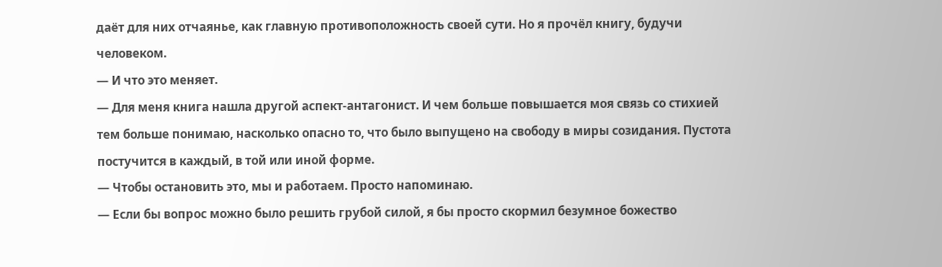даёт для них отчаянье, как главную противоположность своей сути. Но я прочёл книгу, будучи человеком.
— И что это меняет.
— Для меня книга нашла другой аспект-антагонист. И чем больше повышается моя связь со стихией тем больше понимаю, насколько опасно то, что было выпущено на свободу в миры созидания. Пустота постучится в каждый, в той или иной форме.
— Чтобы остановить это, мы и работаем. Просто напоминаю.
— Если бы вопрос можно было решить грубой силой, я бы просто скормил безумное божество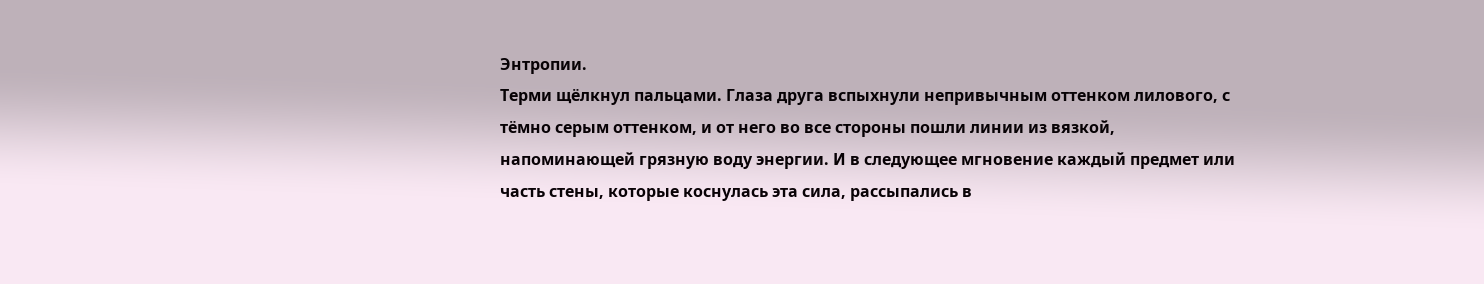Энтропии.
Терми щёлкнул пальцами. Глаза друга вспыхнули непривычным оттенком лилового, с тёмно серым оттенком, и от него во все стороны пошли линии из вязкой, напоминающей грязную воду энергии. И в следующее мгновение каждый предмет или часть стены, которые коснулась эта сила, рассыпались в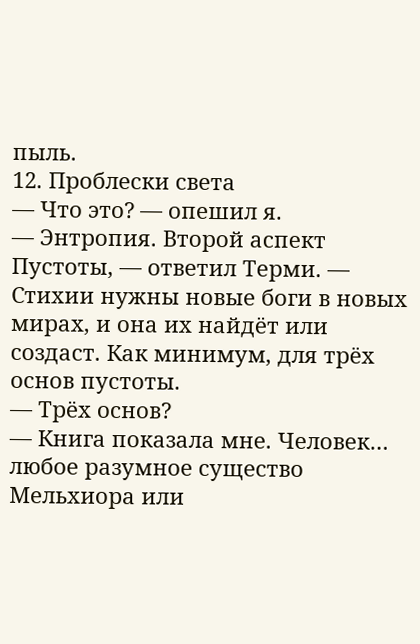пыль.
12. Проблески света
— Что это? — опешил я.
— Энтропия. Второй аспект Пустоты, — ответил Терми. — Стихии нужны новые боги в новых мирах, и она их найдёт или создаст. Как минимум, для трёх основ пустоты.
— Трёх основ?
— Книга показала мне. Человек… любое разумное существо Мельхиора или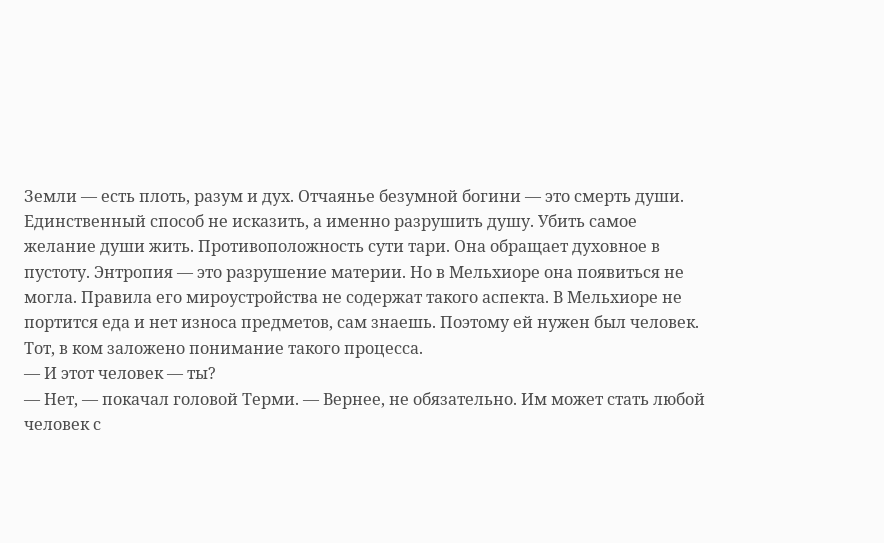Земли — есть плоть, разум и дух. Отчаянье безумной богини — это смерть души. Единственный способ не исказить, а именно разрушить душу. Убить самое желание души жить. Противоположность сути тари. Она обращает духовное в пустоту. Энтропия — это разрушение материи. Но в Мельхиоре она появиться не могла. Правила его мироустройства не содержат такого аспекта. В Мельхиоре не портится еда и нет износа предметов, сам знаешь. Поэтому ей нужен был человек. Тот, в ком заложено понимание такого процесса.
— И этот человек — ты?
— Нет, — покачал головой Терми. — Вернее, не обязательно. Им может стать любой человек с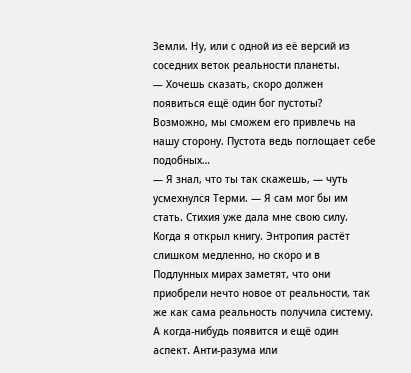Земли. Ну, или с одной из её версий из соседних веток реальности планеты.
— Хочешь сказать, скоро должен появиться ещё один бог пустоты? Возможно, мы сможем его привлечь на нашу сторону. Пустота ведь поглощает себе подобных…
— Я знал, что ты так скажешь, — чуть усмехнулся Терми. — Я сам мог бы им стать. Стихия уже дала мне свою силу. Когда я открыл книгу. Энтропия растёт слишком медленно, но скоро и в Подлунных мирах заметят, что они приобрели нечто новое от реальности, так же как сама реальность получила систему. А когда-нибудь появится и ещё один аспект. Анти-разума или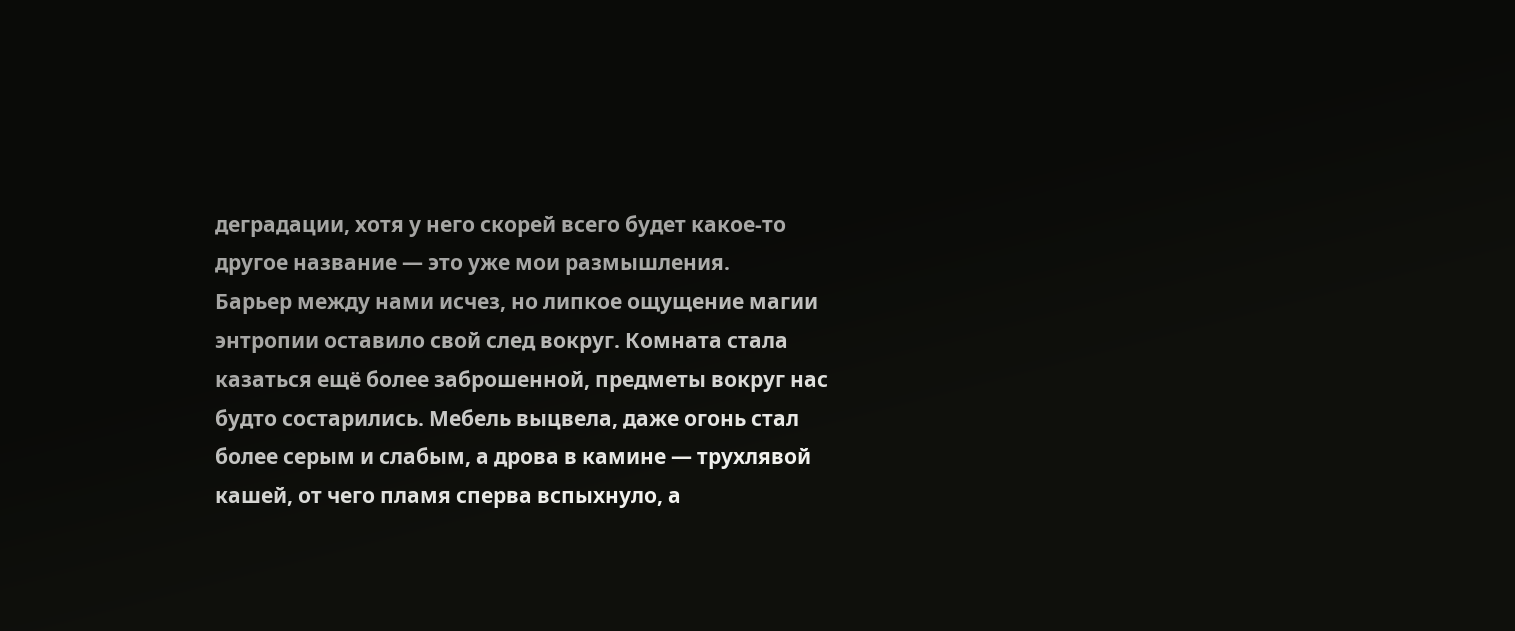деградации, хотя у него скорей всего будет какое-то другое название — это уже мои размышления.
Барьер между нами исчез, но липкое ощущение магии энтропии оставило свой след вокруг. Комната стала казаться ещё более заброшенной, предметы вокруг нас будто состарились. Мебель выцвела, даже огонь стал более серым и слабым, а дрова в камине — трухлявой кашей, от чего пламя сперва вспыхнуло, а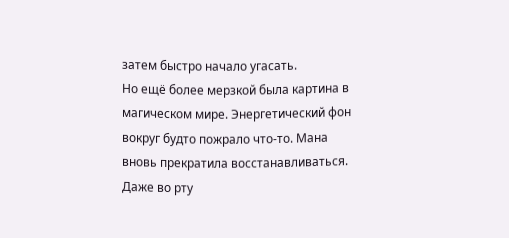затем быстро начало угасать.
Но ещё более мерзкой была картина в магическом мире. Энергетический фон вокруг будто пожрало что-то. Мана вновь прекратила восстанавливаться. Даже во рту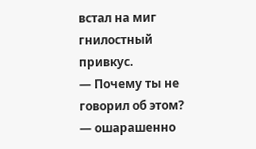встал на миг гнилостный привкус.
— Почему ты не говорил об этом? — ошарашенно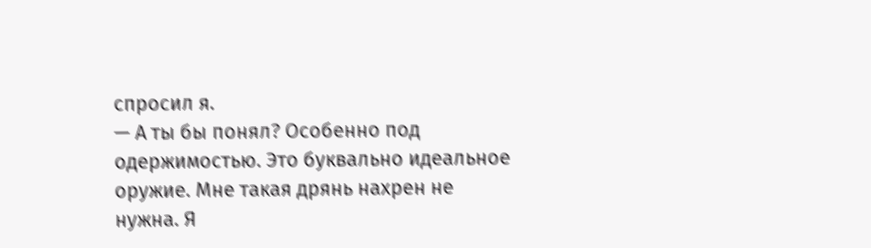спросил я.
— А ты бы понял? Особенно под одержимостью. Это буквально идеальное оружие. Мне такая дрянь нахрен не нужна. Я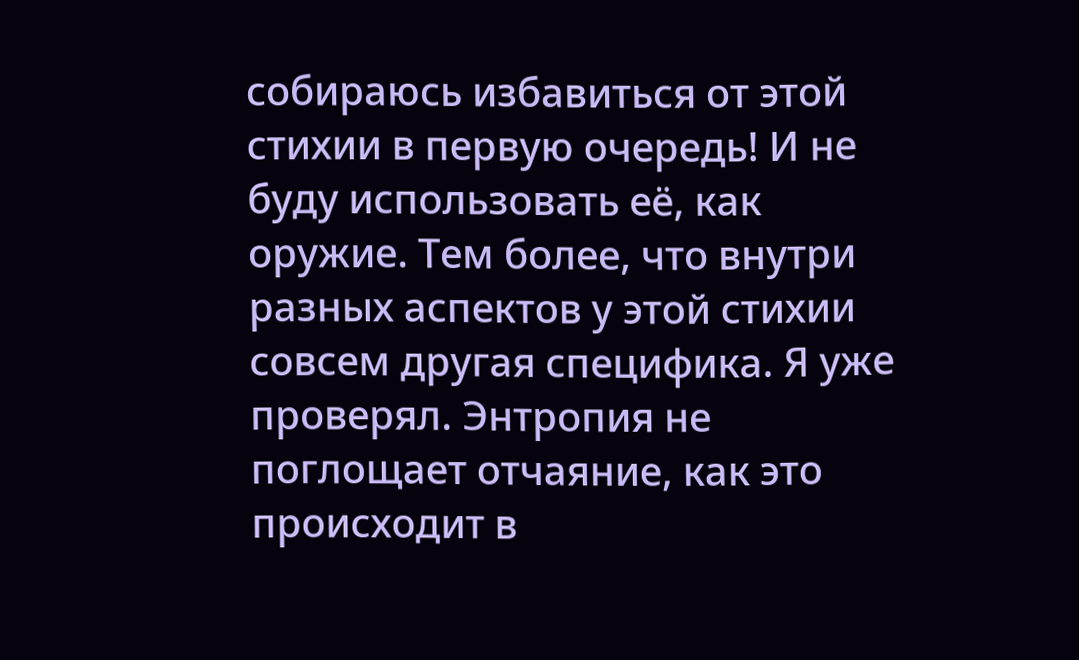собираюсь избавиться от этой стихии в первую очередь! И не буду использовать её, как оружие. Тем более, что внутри разных аспектов у этой стихии совсем другая специфика. Я уже проверял. Энтропия не поглощает отчаяние, как это происходит в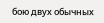бою двух обычных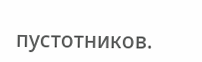пустотников.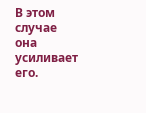В этом случае она усиливает его.